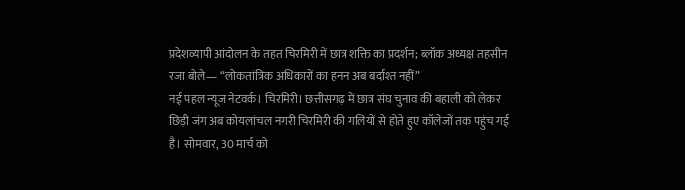प्रदेशव्यापी आंदोलन के तहत चिरमिरी में छात्र शक्ति का प्रदर्शन; ब्लॉक अध्यक्ष तहसीन रजा बोले— “लोकतांत्रिक अधिकारों का हनन अब बर्दाश्त नहीं”
नई पहल न्यूज नेटवर्क। चिरमिरी। छत्तीसगढ़ में छात्र संघ चुनाव की बहाली को लेकर छिड़ी जंग अब कोयलांचल नगरी चिरमिरी की गलियों से होते हुए कॉलेजों तक पहुंच गई है। सोमवार, 30 मार्च को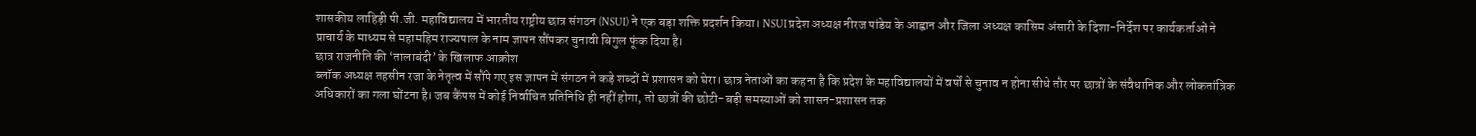शासकीय लाहिड़ी पी.जी. महाविद्यालय में भारतीय राष्ट्रीय छात्र संगठन (NSUI) ने एक बड़ा शक्ति प्रदर्शन किया। NSUI प्रदेश अध्यक्ष नीरज पांडेय के आह्वान और जिला अध्यक्ष कासिम अंसारी के दिशा-निर्देश पर कार्यकर्ताओं ने प्राचार्य के माध्यम से महामहिम राज्यपाल के नाम ज्ञापन सौंपकर चुनावी बिगुल फूंक दिया है।
छात्र राजनीति की ‘तालाबंदी’ के खिलाफ आक्रोश
ब्लॉक अध्यक्ष तहसीन रजा के नेतृत्व में सौंपे गए इस ज्ञापन में संगठन ने कड़े शब्दों में प्रशासन को घेरा। छात्र नेताओं का कहना है कि प्रदेश के महाविद्यालयों में वर्षों से चुनाव न होना सीधे तौर पर छात्रों के संवैधानिक और लोकतांत्रिक अधिकारों का गला घोंटना है। जब कैंपस में कोई निर्वाचित प्रतिनिधि ही नहीं होगा, तो छात्रों की छोटी-बड़ी समस्याओं को शासन-प्रशासन तक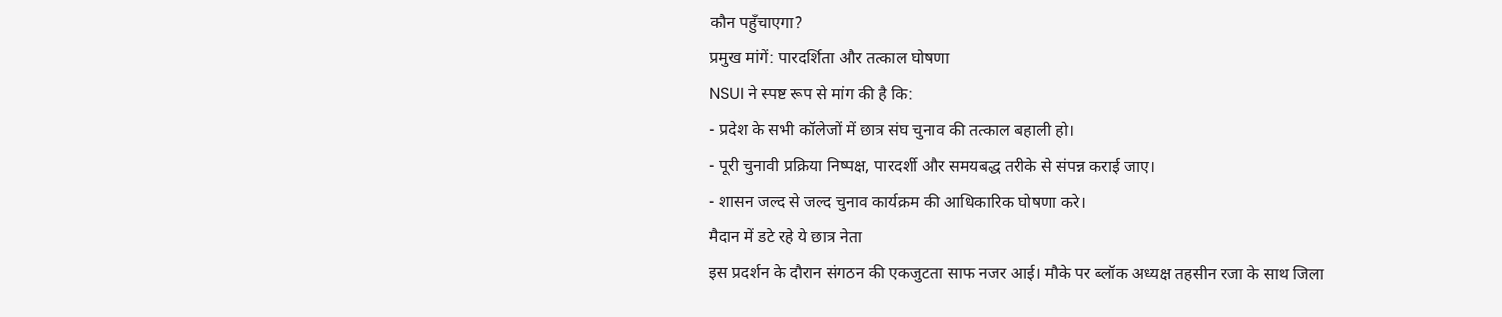कौन पहुँचाएगा?
प्रमुख मांगें: पारदर्शिता और तत्काल घोषणा
NSUI ने स्पष्ट रूप से मांग की है कि:
- प्रदेश के सभी कॉलेजों में छात्र संघ चुनाव की तत्काल बहाली हो।
- पूरी चुनावी प्रक्रिया निष्पक्ष, पारदर्शी और समयबद्ध तरीके से संपन्न कराई जाए।
- शासन जल्द से जल्द चुनाव कार्यक्रम की आधिकारिक घोषणा करे।
मैदान में डटे रहे ये छात्र नेता
इस प्रदर्शन के दौरान संगठन की एकजुटता साफ नजर आई। मौके पर ब्लॉक अध्यक्ष तहसीन रजा के साथ जिला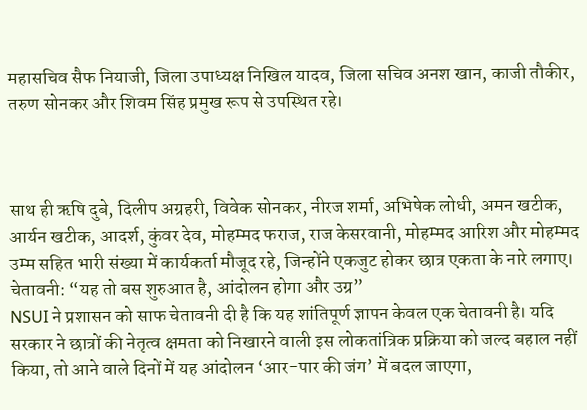महासचिव सैफ नियाजी, जिला उपाध्यक्ष निखिल यादव, जिला सचिव अनश खान, काजी तौकीर, तरुण सोनकर और शिवम सिंह प्रमुख रूप से उपस्थित रहे।



साथ ही ऋषि दुबे, दिलीप अग्रहरी, विवेक सोनकर, नीरज शर्मा, अभिषेक लोधी, अमन खटीक, आर्यन खटीक, आदर्श, कुंवर देव, मोहम्मद फराज, राज केसरवानी, मोहम्मद आरिश और मोहम्मद उम्म सहित भारी संख्या में कार्यकर्ता मौजूद रहे, जिन्होंने एकजुट होकर छात्र एकता के नारे लगाए।
चेतावनी: “यह तो बस शुरुआत है, आंदोलन होगा और उग्र”
NSUI ने प्रशासन को साफ चेतावनी दी है कि यह शांतिपूर्ण ज्ञापन केवल एक चेतावनी है। यदि सरकार ने छात्रों की नेतृत्व क्षमता को निखारने वाली इस लोकतांत्रिक प्रक्रिया को जल्द बहाल नहीं किया, तो आने वाले दिनों में यह आंदोलन ‘आर-पार की जंग’ में बदल जाएगा,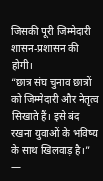जिसकी पूरी जिम्मेदारी शासन-प्रशासन की होगी।
“छात्र संघ चुनाव छात्रों को जिम्मेदारी और नेतृत्व सिखाते हैं। इसे बंद रखना युवाओं के भविष्य के साथ खिलवाड़ है।”
—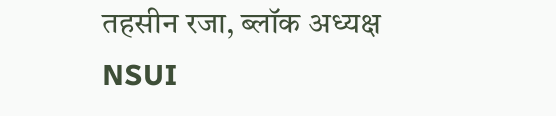तहसीन रजा, ब्लॉक अध्यक्ष NSUI